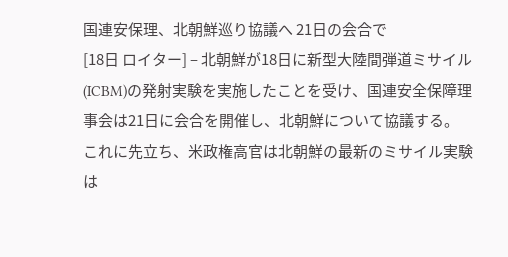国連安保理、北朝鮮巡り協議へ 21日の会合で
[18日 ロイター] – 北朝鮮が18日に新型大陸間弾道ミサイル(ICBM)の発射実験を実施したことを受け、国連安全保障理事会は21日に会合を開催し、北朝鮮について協議する。
これに先立ち、米政権高官は北朝鮮の最新のミサイル実験は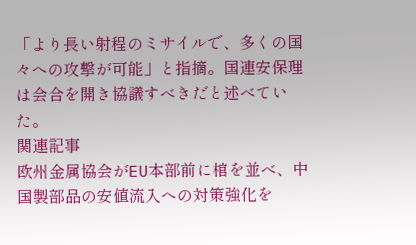「より長い射程のミサイルで、多くの国々への攻撃が可能」と指摘。国連安保理は会合を開き協議すべきだと述べていた。
関連記事
欧州金属協会がEU本部前に棺を並べ、中国製部品の安値流入への対策強化を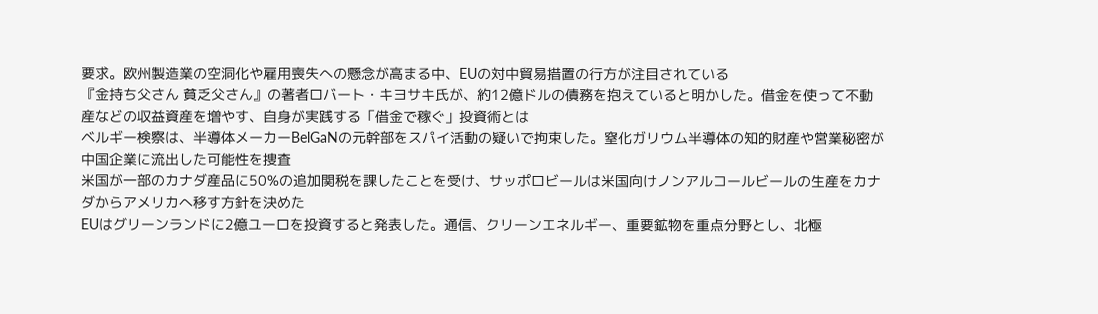要求。欧州製造業の空洞化や雇用喪失への懸念が高まる中、EUの対中貿易措置の行方が注目されている
『金持ち父さん 貧乏父さん』の著者ロバート・キヨサキ氏が、約12億ドルの債務を抱えていると明かした。借金を使って不動産などの収益資産を増やす、自身が実践する「借金で稼ぐ」投資術とは
ベルギー検察は、半導体メーカーBelGaNの元幹部をスパイ活動の疑いで拘束した。窒化ガリウム半導体の知的財産や営業秘密が中国企業に流出した可能性を捜査
米国が一部のカナダ産品に50%の追加関税を課したことを受け、サッポロビールは米国向けノンアルコールビールの生産をカナダからアメリカへ移す方針を決めた
EUはグリーンランドに2億ユーロを投資すると発表した。通信、クリーンエネルギー、重要鉱物を重点分野とし、北極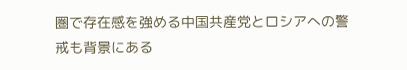圏で存在感を強める中国共産党とロシアへの警戒も背景にある